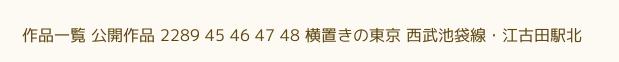作品一覧 公開作品 2289 45 46 47 48 横置きの東京 西武池袋線・江古田駅北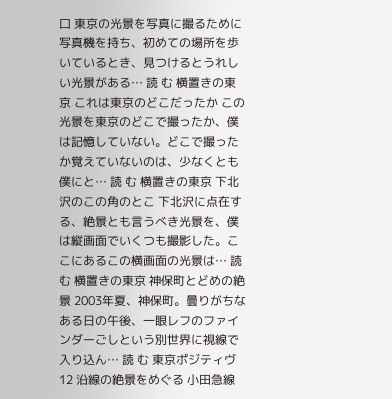口 東京の光景を写真に撮るために写真機を持ち、初めての場所を歩いているとき、見つけるとうれしい光景がある… 読 む 横置きの東京 これは東京のどこだったか この光景を東京のどこで撮ったか、僕は記憶していない。どこで撮ったか覚えていないのは、少なくとも僕にと… 読 む 横置きの東京 下北沢のこの角のとこ 下北沢に点在する、絶景とも言うべき光景を、僕は縦画面でいくつも撮影した。ここにあるこの横画面の光景は… 読 む 横置きの東京 神保町とどめの絶景 2003年夏、神保町。曇りがちなある日の午後、一眼レフのファインダーごしという別世界に視線で入り込ん… 読 む 東京ポジティヴ 12 沿線の絶景をめぐる 小田急線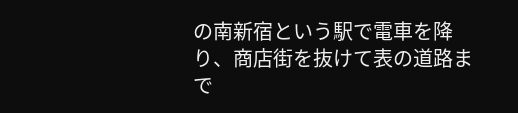の南新宿という駅で電車を降り、商店街を抜けて表の道路まで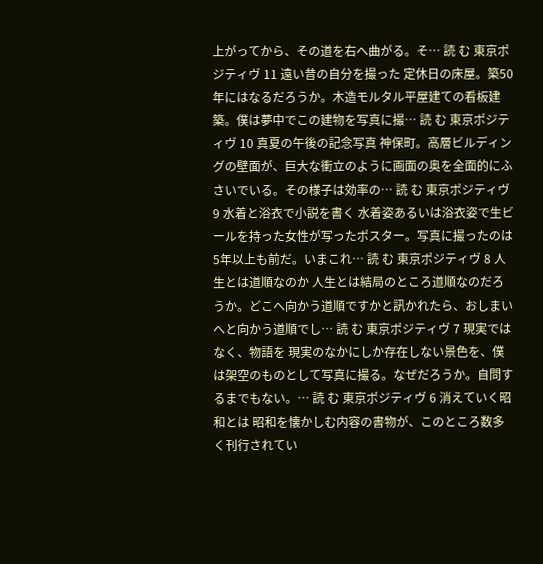上がってから、その道を右へ曲がる。そ… 読 む 東京ポジティヴ 11 遠い昔の自分を撮った 定休日の床屋。築50年にはなるだろうか。木造モルタル平屋建ての看板建築。僕は夢中でこの建物を写真に撮… 読 む 東京ポジティヴ 10 真夏の午後の記念写真 神保町。高層ビルディングの壁面が、巨大な衝立のように画面の奥を全面的にふさいでいる。その様子は効率の… 読 む 東京ポジティヴ 9 水着と浴衣で小説を書く 水着姿あるいは浴衣姿で生ビールを持った女性が写ったポスター。写真に撮ったのは5年以上も前だ。いまこれ… 読 む 東京ポジティヴ 8 人生とは道順なのか 人生とは結局のところ道順なのだろうか。どこへ向かう道順ですかと訊かれたら、おしまいへと向かう道順でし… 読 む 東京ポジティヴ 7 現実ではなく、物語を 現実のなかにしか存在しない景色を、僕は架空のものとして写真に撮る。なぜだろうか。自問するまでもない。… 読 む 東京ポジティヴ 6 消えていく昭和とは 昭和を懐かしむ内容の書物が、このところ数多く刊行されてい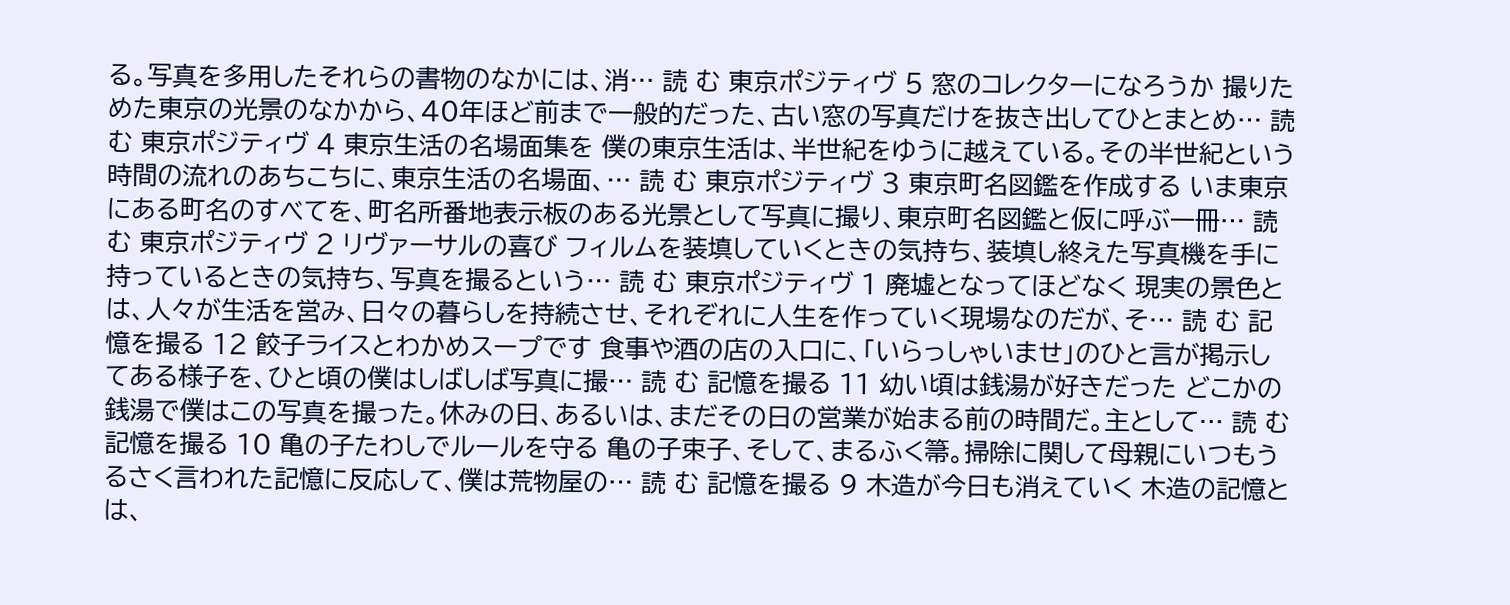る。写真を多用したそれらの書物のなかには、消… 読 む 東京ポジティヴ 5 窓のコレクターになろうか 撮りためた東京の光景のなかから、40年ほど前まで一般的だった、古い窓の写真だけを抜き出してひとまとめ… 読 む 東京ポジティヴ 4 東京生活の名場面集を 僕の東京生活は、半世紀をゆうに越えている。その半世紀という時間の流れのあちこちに、東京生活の名場面、… 読 む 東京ポジティヴ 3 東京町名図鑑を作成する いま東京にある町名のすべてを、町名所番地表示板のある光景として写真に撮り、東京町名図鑑と仮に呼ぶ一冊… 読 む 東京ポジティヴ 2 リヴァーサルの喜び フィルムを装填していくときの気持ち、装填し終えた写真機を手に持っているときの気持ち、写真を撮るという… 読 む 東京ポジティヴ 1 廃墟となってほどなく 現実の景色とは、人々が生活を営み、日々の暮らしを持続させ、それぞれに人生を作っていく現場なのだが、そ… 読 む 記憶を撮る 12 餃子ライスとわかめスープです 食事や酒の店の入口に、「いらっしゃいませ」のひと言が掲示してある様子を、ひと頃の僕はしばしば写真に撮… 読 む 記憶を撮る 11 幼い頃は銭湯が好きだった どこかの銭湯で僕はこの写真を撮った。休みの日、あるいは、まだその日の営業が始まる前の時間だ。主として… 読 む 記憶を撮る 10 亀の子たわしでルールを守る 亀の子束子、そして、まるふく箒。掃除に関して母親にいつもうるさく言われた記憶に反応して、僕は荒物屋の… 読 む 記憶を撮る 9 木造が今日も消えていく 木造の記憶とは、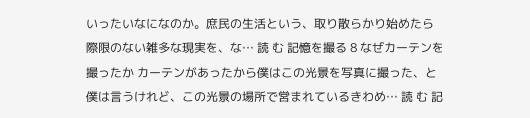いったいなになのか。庶民の生活という、取り散らかり始めたら際限のない雑多な現実を、な… 読 む 記憶を撮る 8 なぜカーテンを撮ったか カーテンがあったから僕はこの光景を写真に撮った、と僕は言うけれど、この光景の場所で営まれているきわめ… 読 む 記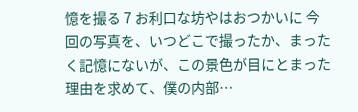憶を撮る 7 お利口な坊やはおつかいに 今回の写真を、いつどこで撮ったか、まったく記憶にないが、この景色が目にとまった理由を求めて、僕の内部…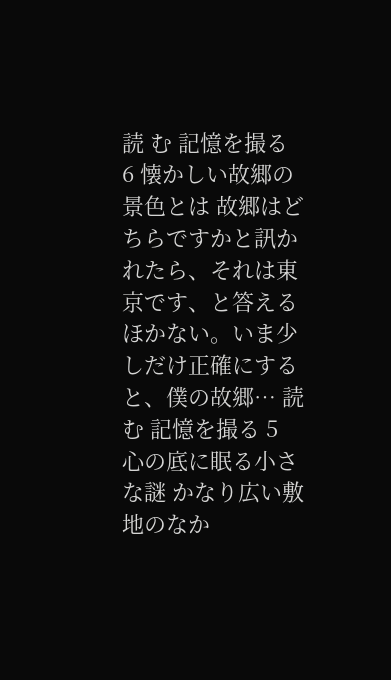読 む 記憶を撮る 6 懐かしい故郷の景色とは 故郷はどちらですかと訊かれたら、それは東京です、と答えるほかない。いま少しだけ正確にすると、僕の故郷… 読 む 記憶を撮る 5 心の底に眠る小さな謎 かなり広い敷地のなか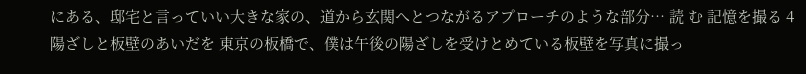にある、邸宅と言っていい大きな家の、道から玄関へとつながるアプローチのような部分… 読 む 記憶を撮る 4 陽ざしと板壁のあいだを 東京の板橋で、僕は午後の陽ざしを受けとめている板壁を写真に撮っ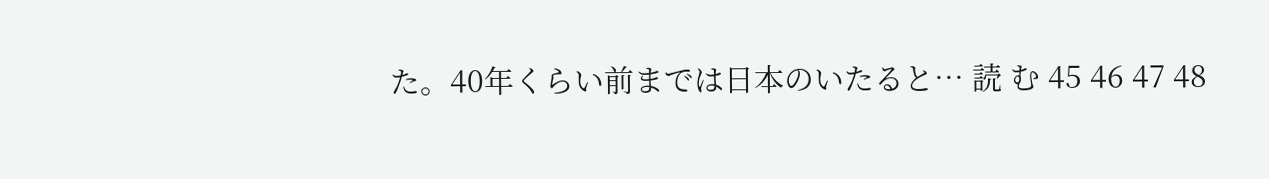た。40年くらい前までは日本のいたると… 読 む 45 46 47 48